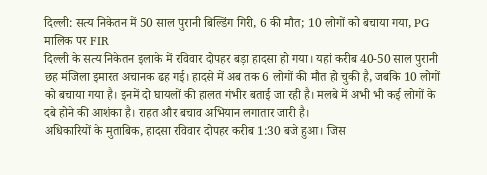दिल्ली: सत्य निकेतन में 50 साल पुरानी बिल्डिंग गिरी, 6 की मौत; 10 लोगों को बचाया गया, PG मालिक पर FIR
दिल्ली के सत्य निकेतन इलाके में रविवार दोपहर बड़ा हादसा हो गया। यहां करीब 40-50 साल पुरानी छह मंजिला इमारत अचानक ढह गई। हादसे में अब तक 6 लोगों की मौत हो चुकी है, जबकि 10 लोगों को बचाया गया है। इनमें दो घायलों की हालत गंभीर बताई जा रही है। मलबे में अभी भी कई लोगों के दबे होने की आशंका है। राहत और बचाव अभियान लगातार जारी है।
अधिकारियों के मुताबिक, हादसा रविवार दोपहर करीब 1:30 बजे हुआ। जिस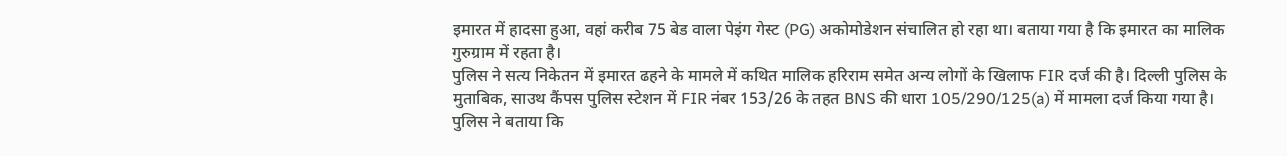इमारत में हादसा हुआ, वहां करीब 75 बेड वाला पेइंग गेस्ट (PG) अकोमोडेशन संचालित हो रहा था। बताया गया है कि इमारत का मालिक गुरुग्राम में रहता है।
पुलिस ने सत्य निकेतन में इमारत ढहने के मामले में कथित मालिक हरिराम समेत अन्य लोगों के खिलाफ FIR दर्ज की है। दिल्ली पुलिस के मुताबिक, साउथ कैंपस पुलिस स्टेशन में FIR नंबर 153/26 के तहत BNS की धारा 105/290/125(a) में मामला दर्ज किया गया है।
पुलिस ने बताया कि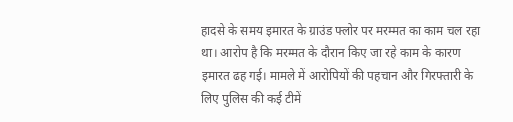हादसे के समय इमारत के ग्राउंड फ्लोर पर मरम्मत का काम चल रहा था। आरोप है कि मरम्मत के दौरान किए जा रहे काम के कारण इमारत ढह गई। मामले में आरोपियों की पहचान और गिरफ्तारी के लिए पुलिस की कई टीमें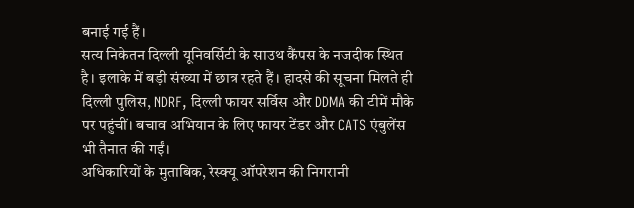बनाई गई हैं।
सत्य निकेतन दिल्ली यूनिवर्सिटी के साउथ कैंपस के नजदीक स्थित है। इलाके में बड़ी संख्या में छात्र रहते हैं। हादसे की सूचना मिलते ही दिल्ली पुलिस, NDRF, दिल्ली फायर सर्विस और DDMA की टीमें मौके पर पहुंचीं। बचाव अभियान के लिए फायर टेंडर और CATS एंबुलेंस भी तैनात की गईं।
अधिकारियों के मुताबिक, रेस्क्यू ऑपरेशन की निगरानी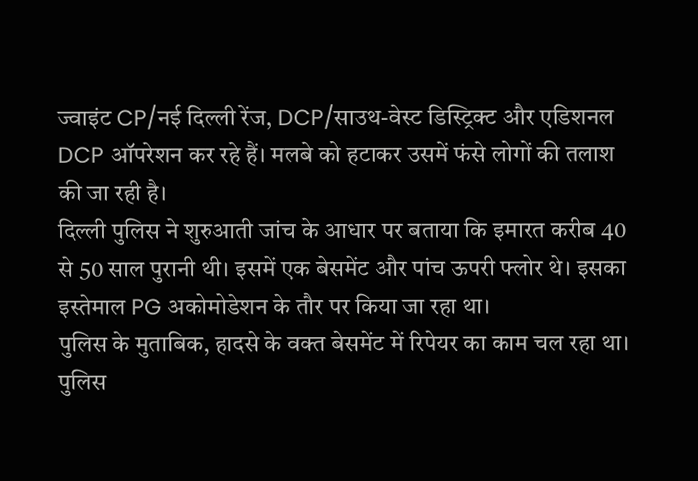ज्वाइंट CP/नई दिल्ली रेंज, DCP/साउथ-वेस्ट डिस्ट्रिक्ट और एडिशनल DCP ऑपरेशन कर रहे हैं। मलबे को हटाकर उसमें फंसे लोगों की तलाश की जा रही है।
दिल्ली पुलिस ने शुरुआती जांच के आधार पर बताया कि इमारत करीब 40 से 50 साल पुरानी थी। इसमें एक बेसमेंट और पांच ऊपरी फ्लोर थे। इसका इस्तेमाल PG अकोमोडेशन के तौर पर किया जा रहा था।
पुलिस के मुताबिक, हादसे के वक्त बेसमेंट में रिपेयर का काम चल रहा था। पुलिस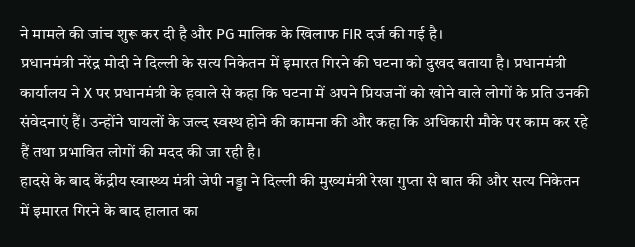ने मामले की जांच शुरू कर दी है और PG मालिक के खिलाफ FIR दर्ज की गई है।
प्रधानमंत्री नरेंद्र मोदी ने दिल्ली के सत्य निकेतन में इमारत गिरने की घटना को दुखद बताया है। प्रधानमंत्री कार्यालय ने X पर प्रधानमंत्री के हवाले से कहा कि घटना में अपने प्रियजनों को खोने वाले लोगों के प्रति उनकी संवेदनाएं हैं। उन्होंने घायलों के जल्द स्वस्थ होने की कामना की और कहा कि अधिकारी मौके पर काम कर रहे हैं तथा प्रभावित लोगों की मदद की जा रही है।
हादसे के बाद केंद्रीय स्वास्थ्य मंत्री जेपी नड्डा ने दिल्ली की मुख्यमंत्री रेखा गुप्ता से बात की और सत्य निकेतन में इमारत गिरने के बाद हालात का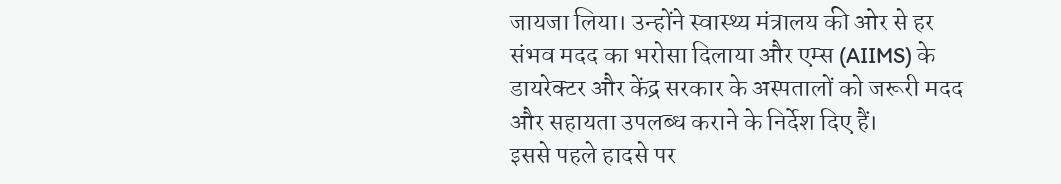जायजा लिया। उन्होंने स्वास्थ्य मंत्रालय की ओर से हर संभव मदद का भरोसा दिलाया और एम्स (AIIMS) के डायरेक्टर और केंद्र सरकार के अस्पतालों को जरूरी मदद और सहायता उपलब्ध कराने के निर्देश दिए हैं।
इससे पहले हादसे पर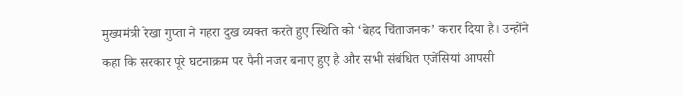मुख्यमंत्री रेखा गुप्ता ने गहरा दुख व्यक्त करते हुए स्थिति को ‘बेहद चिंताजनक’ करार दिया है। उन्होंने कहा कि सरकार पूरे घटनाक्रम पर पैनी नजर बनाए हुए है और सभी संबंधित एजेंसियां आपसी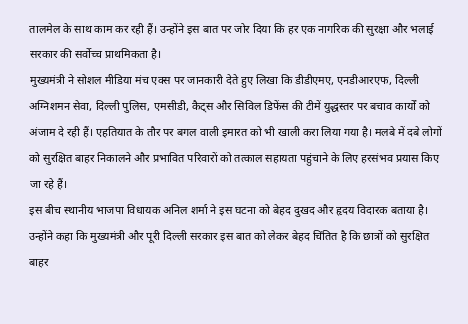तालमेल के साथ काम कर रही हैं। उन्होंने इस बात पर जोर दिया कि हर एक नागरिक की सुरक्षा और भलाई सरकार की सर्वोच्च प्राथमिकता है।
मुख्यमंत्री ने सोशल मीडिया मंच एक्स पर जानकारी देते हुए लिखा कि डीडीएमए, एनडीआरएफ, दिल्ली अग्निशमन सेवा, दिल्ली पुलिस, एमसीडी, कैट्स और सिविल डिफेंस की टीमें युद्धस्तर पर बचाव कार्यों को अंजाम दे रही हैं। एहतियात के तौर पर बगल वाली इमारत को भी खाली करा लिया गया है। मलबे में दबे लोगों को सुरक्षित बाहर निकालने और प्रभावित परिवारों को तत्काल सहायता पहुंचाने के लिए हरसंभव प्रयास किए जा रहे हैं।
इस बीच स्थानीय भाजपा विधायक अनिल शर्मा ने इस घटना को बेहद दुखद और हृदय विदारक बताया है। उन्होंने कहा कि मुख्यमंत्री और पूरी दिल्ली सरकार इस बात को लेकर बेहद चिंतित है कि छात्रों को सुरक्षित बाहर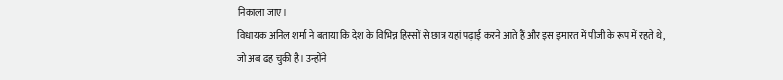निकाला जाए।
विधायक अनिल शर्मा ने बताया कि देश के विभिन्न हिस्सों से छात्र यहां पढ़ाई करने आते हैं और इस इमारत में पीजी के रूप में रहते थे, जो अब ढह चुकी है। उन्होंने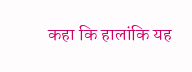कहा कि हालांकि यह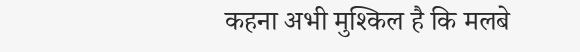कहना अभी मुश्किल है कि मलबे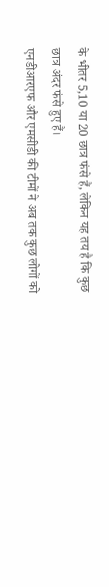के भीतर 5,10 या 20 छात्र फंसे हैं, लेकिन यह तय है कि कुछ छात्र अंदर फंसे हुए हैं।
एनडीआरएफ और एमसीडी की टीमों ने अब तक कुछ लोगों को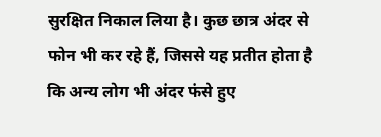सुरक्षित निकाल लिया है। कुछ छात्र अंदर से फोन भी कर रहे हैं, जिससे यह प्रतीत होता है कि अन्य लोग भी अंदर फंसे हुए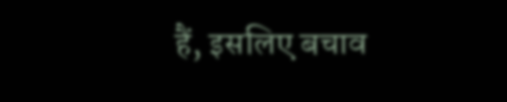हैं, इसलिए बचाव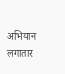अभियान लगातार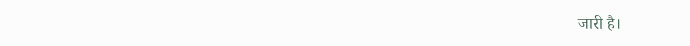जारी है।